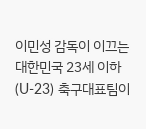이민성 감독이 이끄는 대한민국 23세 이하(U-23) 축구대표팀이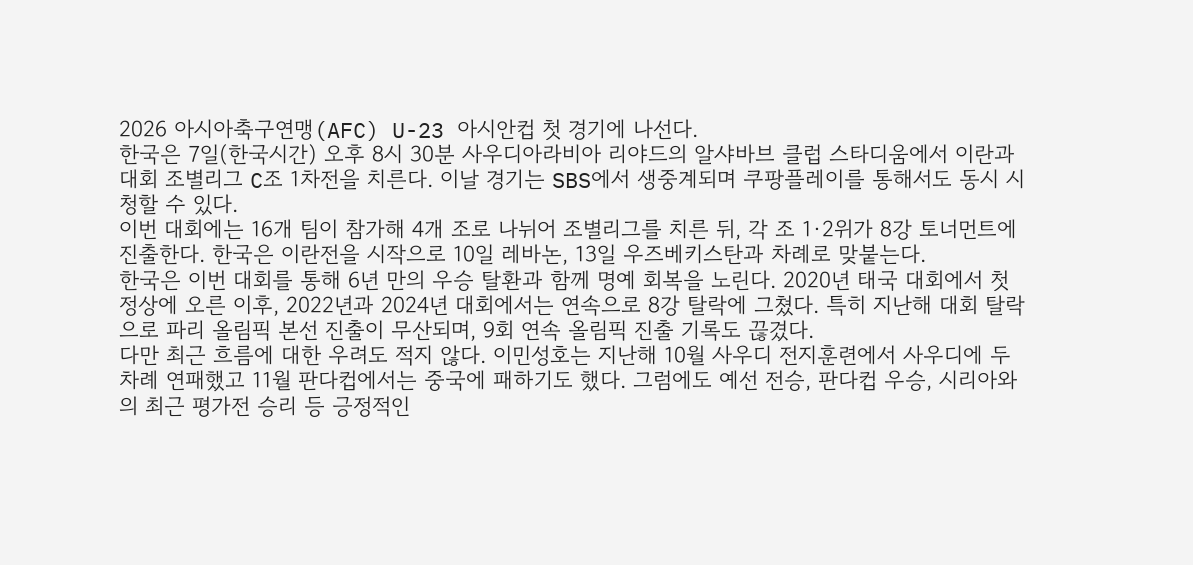2026 아시아축구연맹(AFC) U-23 아시안컵 첫 경기에 나선다.
한국은 7일(한국시간) 오후 8시 30분 사우디아라비아 리야드의 알샤바브 클럽 스타디움에서 이란과 대회 조별리그 C조 1차전을 치른다. 이날 경기는 SBS에서 생중계되며 쿠팡플레이를 통해서도 동시 시청할 수 있다.
이번 대회에는 16개 팀이 참가해 4개 조로 나뉘어 조별리그를 치른 뒤, 각 조 1·2위가 8강 토너먼트에 진출한다. 한국은 이란전을 시작으로 10일 레바논, 13일 우즈베키스탄과 차례로 맞붙는다.
한국은 이번 대회를 통해 6년 만의 우승 탈환과 함께 명예 회복을 노린다. 2020년 태국 대회에서 첫 정상에 오른 이후, 2022년과 2024년 대회에서는 연속으로 8강 탈락에 그쳤다. 특히 지난해 대회 탈락으로 파리 올림픽 본선 진출이 무산되며, 9회 연속 올림픽 진출 기록도 끊겼다.
다만 최근 흐름에 대한 우려도 적지 않다. 이민성호는 지난해 10월 사우디 전지훈련에서 사우디에 두 차례 연패했고 11월 판다컵에서는 중국에 패하기도 했다. 그럼에도 예선 전승, 판다컵 우승, 시리아와의 최근 평가전 승리 등 긍정적인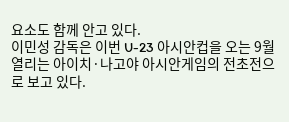요소도 함께 안고 있다.
이민성 감독은 이번 U-23 아시안컵을 오는 9월 열리는 아이치·나고야 아시안게임의 전초전으로 보고 있다.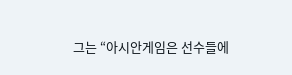그는 “아시안게임은 선수들에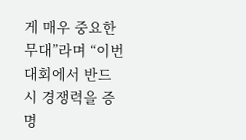게 매우 중요한 무대”라며 “이번 대회에서 반드시 경쟁력을 증명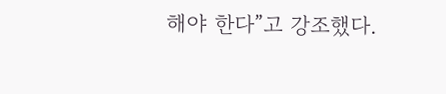해야 한다”고 강조했다.